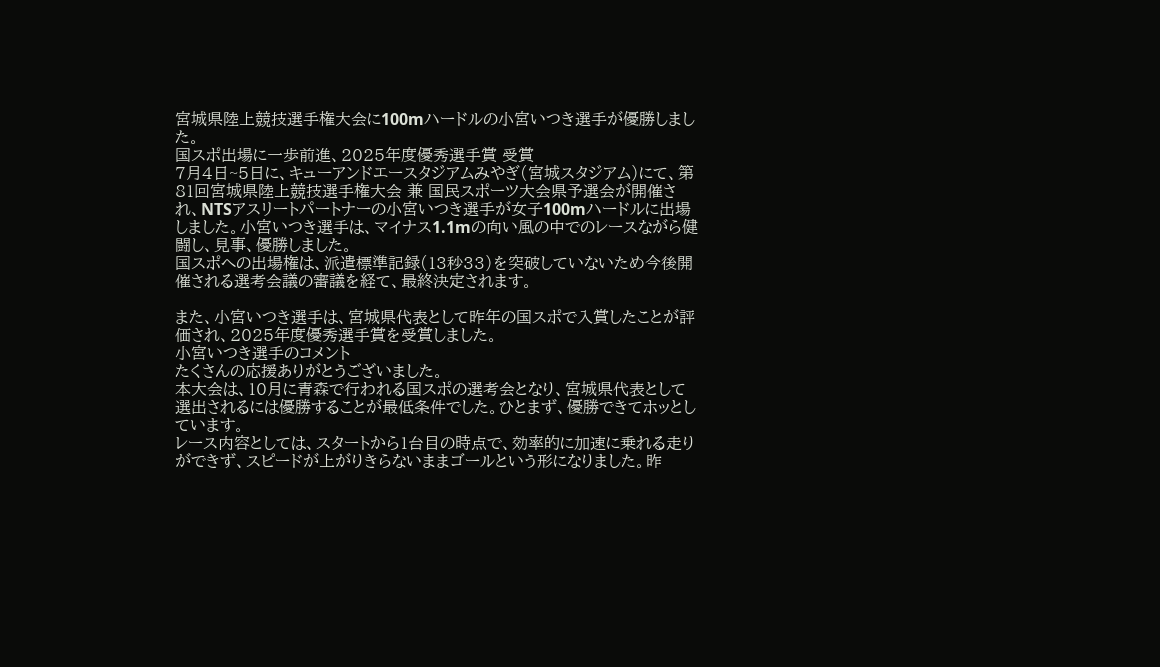宮城県陸上競技選手権大会に100mハードルの小宮いつき選手が優勝しました。
国スポ出場に一歩前進、2025年度優秀選手賞 受賞
7月4日~5日に、キューアンドエースタジアムみやぎ(宮城スタジアム)にて、第81回宮城県陸上競技選手権大会 兼 国民スポーツ大会県予選会が開催され、NTSアスリートパートナーの小宮いつき選手が女子100mハードルに出場しました。小宮いつき選手は、マイナス1.1mの向い風の中でのレースながら健闘し、見事、優勝しました。
国スポへの出場権は、派遣標準記録(13秒33)を突破していないため今後開催される選考会議の審議を経て、最終決定されます。

また、小宮いつき選手は、宮城県代表として昨年の国スポで入賞したことが評価され、2025年度優秀選手賞を受賞しました。
小宮いつき選手のコメント
たくさんの応援ありがとうございました。
本大会は、10月に青森で行われる国スポの選考会となり、宮城県代表として選出されるには優勝することが最低条件でした。ひとまず、優勝できてホッとしています。
レース内容としては、スタートから1台目の時点で、効率的に加速に乗れる走りができず、スピードが上がりきらないままゴールという形になりました。昨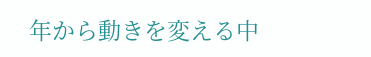年から動きを変える中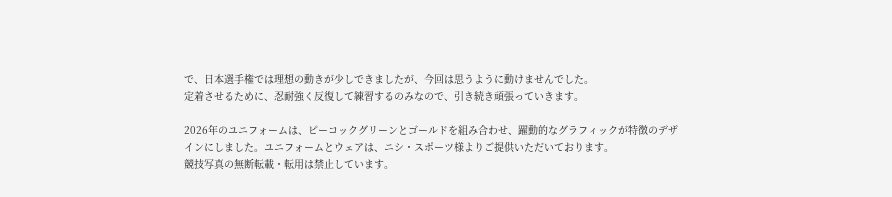で、日本選手権では理想の動きが少しできましたが、今回は思うように動けませんでした。
定着させるために、忍耐強く反復して練習するのみなので、引き続き頑張っていきます。

2026年のユニフォームは、ピーコックグリーンとゴールドを組み合わせ、躍動的なグラフィックが特徴のデザインにしました。ユニフォームとウェアは、ニシ・スポーツ様よりご提供いただいております。
競技写真の無断転載・転用は禁止しています。